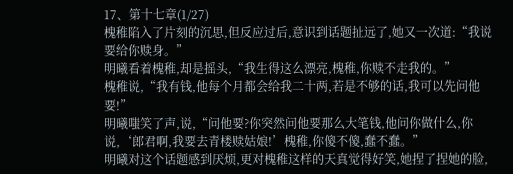17、第十七章(1/27)
槐稚陷入了片刻的沉思,但反应过后,意识到话题扯远了,她又一次道:“我说要给你赎身。”
明曦看着槐稚,却是摇头,“我生得这么漂亮,槐稚,你赎不走我的。”
槐稚说,“我有钱,他每个月都会给我二十两,若是不够的话,我可以先问他要!”
明曦嗤笑了声,说,“问他要?你突然问他要那么大笔钱,他问你做什么,你说,‘郎君啊,我要去青楼赎姑娘!’槐稚,你傻不傻,蠢不蠢。”
明曦对这个话题感到厌烦,更对槐稚这样的天真觉得好笑,她捏了捏她的脸,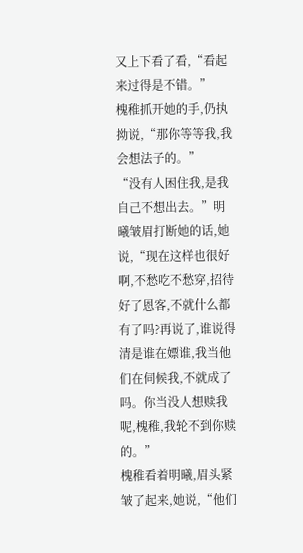又上下看了看,“看起来过得是不错。”
槐稚抓开她的手,仍执拗说,“那你等等我,我会想法子的。”
“没有人困住我,是我自己不想出去。”明曦皱眉打断她的话,她说,“现在这样也很好啊,不愁吃不愁穿,招待好了恩客,不就什么都有了吗?再说了,谁说得清是谁在嫖谁,我当他们在伺候我,不就成了吗。你当没人想赎我呢,槐稚,我轮不到你赎的。”
槐稚看着明曦,眉头紧皱了起来,她说,“他们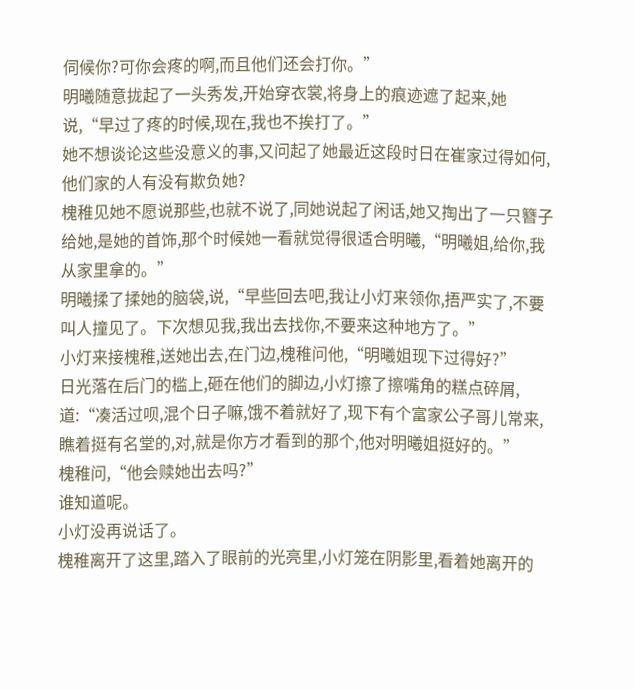伺候你?可你会疼的啊,而且他们还会打你。”
明曦随意拢起了一头秀发,开始穿衣裳,将身上的痕迹遮了起来,她说,“早过了疼的时候,现在,我也不挨打了。”
她不想谈论这些没意义的事,又问起了她最近这段时日在崔家过得如何,他们家的人有没有欺负她?
槐稚见她不愿说那些,也就不说了,同她说起了闲话,她又掏出了一只簪子给她,是她的首饰,那个时候她一看就觉得很适合明曦,“明曦姐,给你,我从家里拿的。”
明曦揉了揉她的脑袋,说,“早些回去吧,我让小灯来领你,捂严实了,不要叫人撞见了。下次想见我,我出去找你,不要来这种地方了。”
小灯来接槐稚,送她出去,在门边,槐稚问他,“明曦姐现下过得好?”
日光落在后门的槛上,砸在他们的脚边,小灯擦了擦嘴角的糕点碎屑,道:“凑活过呗,混个日子嘛,饿不着就好了,现下有个富家公子哥儿常来,瞧着挺有名堂的,对,就是你方才看到的那个,他对明曦姐挺好的。”
槐稚问,“他会赎她出去吗?”
谁知道呢。
小灯没再说话了。
槐稚离开了这里,踏入了眼前的光亮里,小灯笼在阴影里,看着她离开的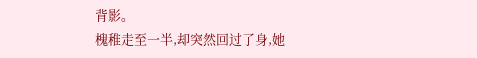背影。
槐稚走至一半,却突然回过了身,她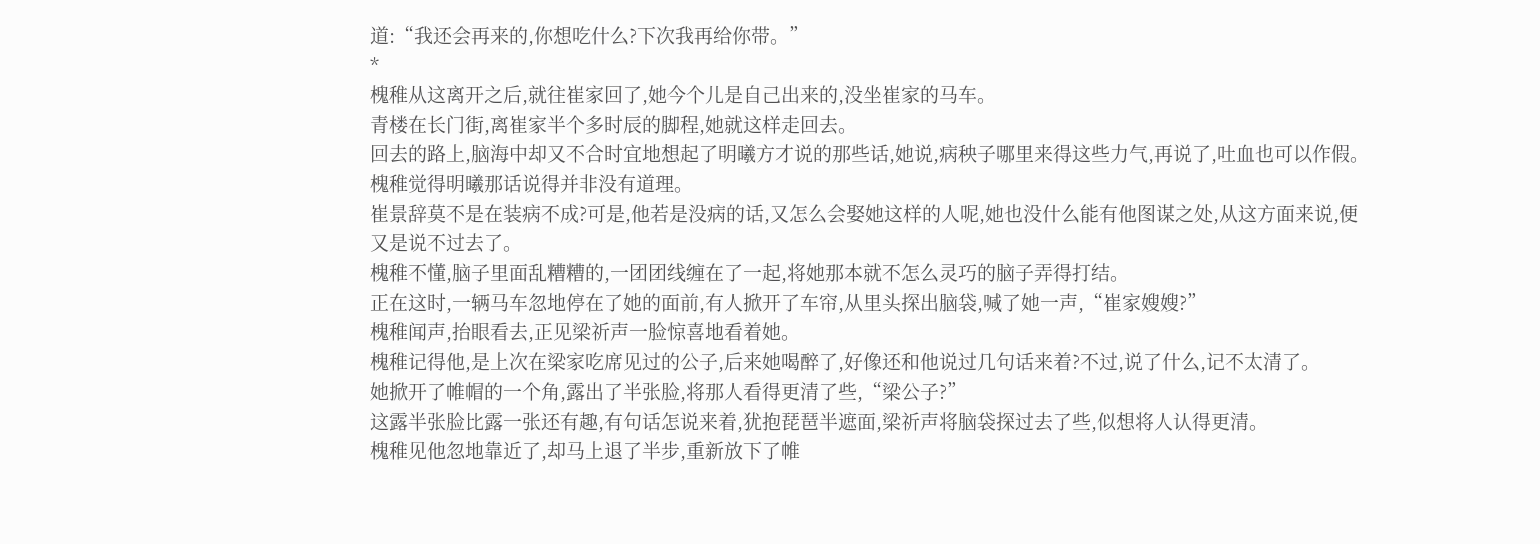道:“我还会再来的,你想吃什么?下次我再给你带。”
*
槐稚从这离开之后,就往崔家回了,她今个儿是自己出来的,没坐崔家的马车。
青楼在长门街,离崔家半个多时辰的脚程,她就这样走回去。
回去的路上,脑海中却又不合时宜地想起了明曦方才说的那些话,她说,病秧子哪里来得这些力气,再说了,吐血也可以作假。
槐稚觉得明曦那话说得并非没有道理。
崔景辞莫不是在装病不成?可是,他若是没病的话,又怎么会娶她这样的人呢,她也没什么能有他图谋之处,从这方面来说,便又是说不过去了。
槐稚不懂,脑子里面乱糟糟的,一团团线缠在了一起,将她那本就不怎么灵巧的脑子弄得打结。
正在这时,一辆马车忽地停在了她的面前,有人掀开了车帘,从里头探出脑袋,喊了她一声,“崔家嫂嫂?”
槐稚闻声,抬眼看去,正见梁祈声一脸惊喜地看着她。
槐稚记得他,是上次在梁家吃席见过的公子,后来她喝醉了,好像还和他说过几句话来着?不过,说了什么,记不太清了。
她掀开了帷帽的一个角,露出了半张脸,将那人看得更清了些,“梁公子?”
这露半张脸比露一张还有趣,有句话怎说来着,犹抱琵琶半遮面,梁祈声将脑袋探过去了些,似想将人认得更清。
槐稚见他忽地靠近了,却马上退了半步,重新放下了帷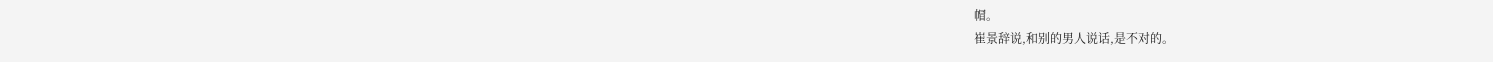帽。
崔景辞说,和别的男人说话,是不对的。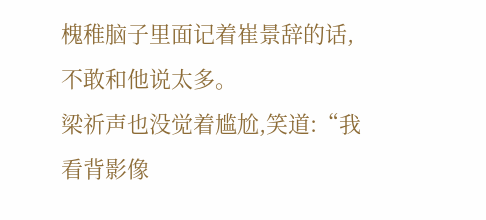槐稚脑子里面记着崔景辞的话,不敢和他说太多。
梁祈声也没觉着尴尬,笑道:“我看背影像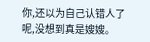你,还以为自己认错人了呢,没想到真是嫂嫂。